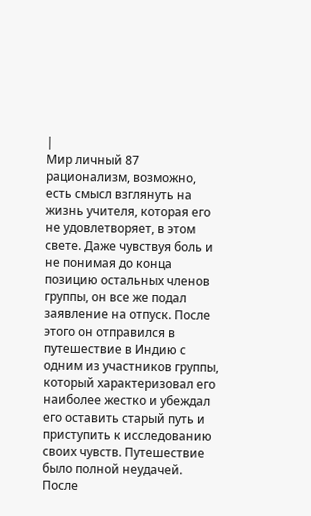|
Мир личный 87 рационализм, возможно, есть смысл взглянуть на жизнь учителя, которая его не удовлетворяет, в этом свете. Даже чувствуя боль и не понимая до конца позицию остальных членов группы, он все же подал заявление на отпуск. После этого он отправился в путешествие в Индию с одним из участников группы, который характеризовал его наиболее жестко и убеждал его оставить старый путь и приступить к исследованию своих чувств. Путешествие было полной неудачей. После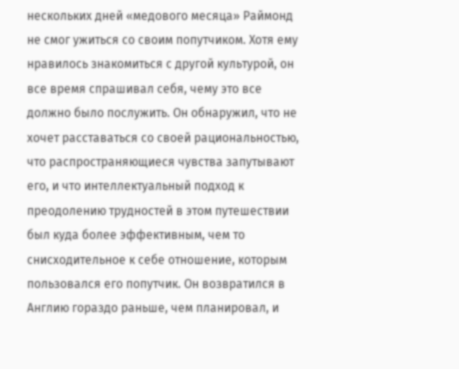нескольких дней «медового месяца» Раймонд не смог ужиться со своим попутчиком. Хотя ему нравилось знакомиться с другой культурой, он все время спрашивал себя, чему это все должно было послужить. Он обнаружил, что не хочет расставаться со своей рациональностью, что распространяющиеся чувства запутывают его, и что интеллектуальный подход к преодолению трудностей в этом путешествии был куда более эффективным, чем то снисходительное к себе отношение, которым пользовался его попутчик. Он возвратился в Англию гораздо раньше, чем планировал, и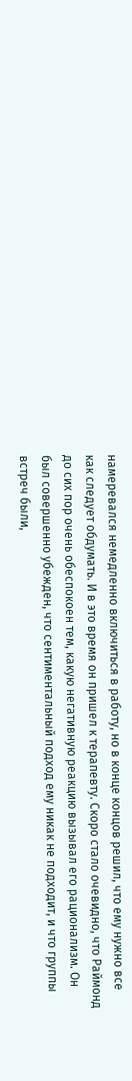намеревался немедленно включиться в работу, но в конце концов решил, что ему нужно все как следует обдумать. И в это время он пришел к терапевту. Скоро стало очевидно, что Раймонд до сих пор очень обеспокоен тем, какую негативную реакцию вызывал его рационализм. Он был совершенно убежден, что сентиментальный подход ему никак не подходит, и что группы встреч были,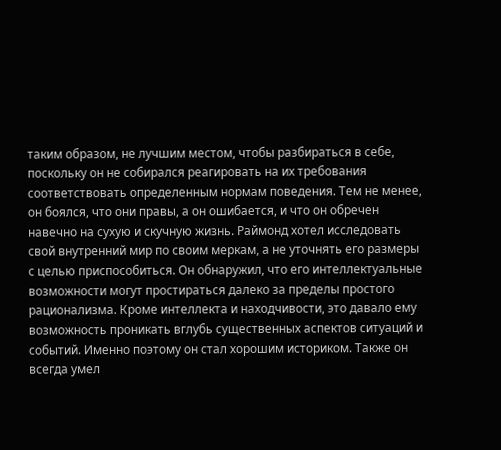таким образом, не лучшим местом, чтобы разбираться в себе, поскольку он не собирался реагировать на их требования соответствовать определенным нормам поведения. Тем не менее, он боялся, что они правы, а он ошибается, и что он обречен навечно на сухую и скучную жизнь. Раймонд хотел исследовать свой внутренний мир по своим меркам, а не уточнять его размеры с целью приспособиться. Он обнаружил, что его интеллектуальные возможности могут простираться далеко за пределы простого рационализма. Кроме интеллекта и находчивости, это давало ему возможность проникать вглубь существенных аспектов ситуаций и событий. Именно поэтому он стал хорошим историком. Также он всегда умел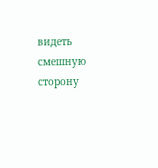видеть смешную сторону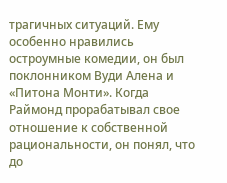трагичных ситуаций. Ему особенно нравились остроумные комедии, он был поклонником Вуди Алена и «Питона Монти». Когда Раймонд прорабатывал свое отношение к собственной рациональности, он понял, что до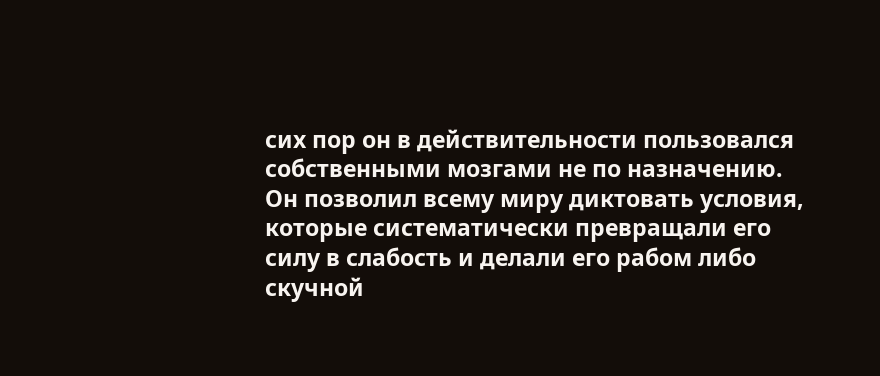сих пор он в действительности пользовался собственными мозгами не по назначению. Он позволил всему миру диктовать условия, которые систематически превращали его силу в слабость и делали его рабом либо скучной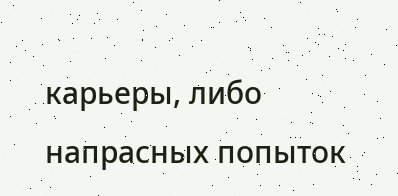карьеры, либо напрасных попыток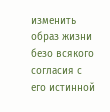изменить образ жизни безо всякого согласия с его истинной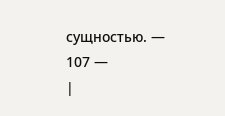сущностью. — 107 —
|